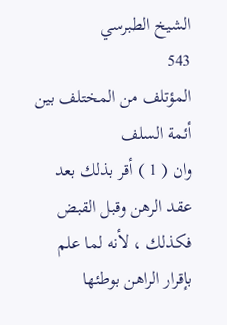الشيخ الطبرسي
543
المؤتلف من المختلف بين أئمة السلف
وان ( 1 ) أقر بذلك بعد عقد الرهن وقبل القبض فكذلك ، لأنه لما علم بإقرار الراهن بوطئها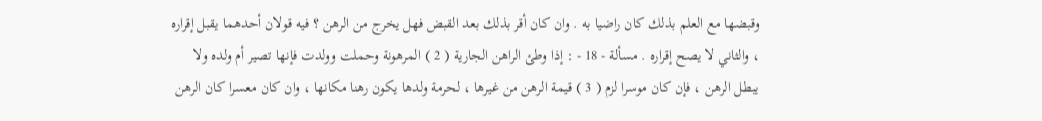وقبضها مع العلم بذلك كان راضيا به . وان كان أقر بذلك بعد القبض فهل يخرج من الرهن ؟ فيه قولان أحدهما يقبل إقراره ، والثاني لا يصح إقراره . مسألة - 18 - : إذا وطئ الراهن الجارية ( 2 ) المرهونة وحملت وولدت فإنها تصير أم ولده ولا يبطل الرهن ، فإن كان موسرا لزم ( 3 ) قيمة الرهن من غيرها ، لحرمة ولدها يكون رهنا مكانها ، وان كان معسرا كان الرهن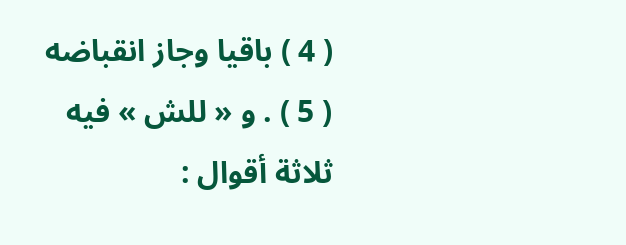( 4 ) باقيا وجاز انقباضه ( 5 ) . و « للش » فيه ثلاثة أقوال :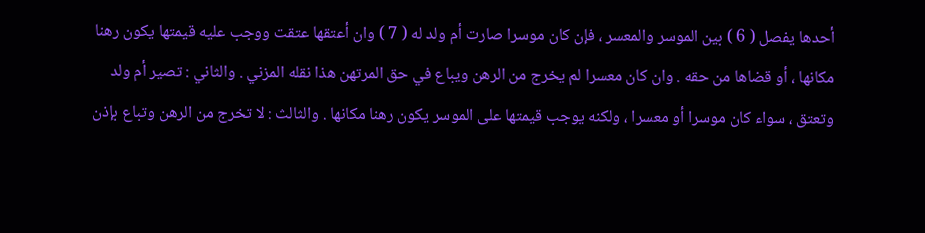أحدها يفصل ( 6 ) بين الموسر والمعسر ، فإن كان موسرا صارت أم ولد له ( 7 ) وان أعتقها عتقت ووجب عليه قيمتها يكون رهنا مكانها ، أو قضاها من حقه . وان كان معسرا لم يخرج من الرهن ويباع في حق المرتهن هذا نقله المزني . والثاني : تصير أم ولد وتعتق ، سواء كان موسرا أو معسرا ، ولكنه يوجب قيمتها على الموسر يكون رهنا مكانها . والثالث : لا تخرج من الرهن وتباع بإذن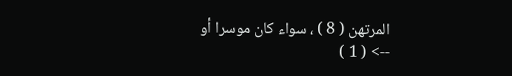المرتهن ( 8 ) ، سواء كان موسرا أو
--> ( 1 )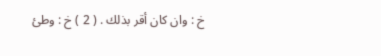خ : وان كان أقر بذلك . ( 2 ) خ : وطئ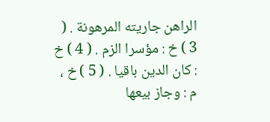الراهن جاريته المرهونة . ( 3 ) خ : مؤسرا الزم . ( 4 ) خ : كان الدين باقيا . ( 5 ) خ ، م : وجاز بيعها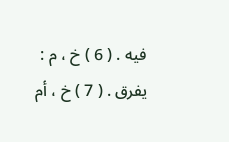فيه . ( 6 ) خ ، م : يفرق . ( 7 ) خ ، أم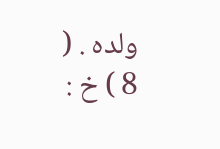ولده . ( 8 ) خ :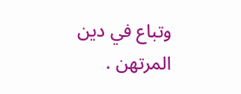وتباع في دين المرتهن .